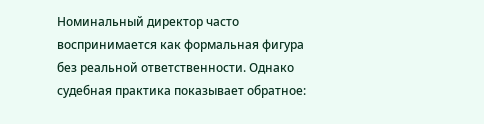Номинальный директор часто воспринимается как формальная фигура без реальной ответственности. Однако судебная практика показывает обратное: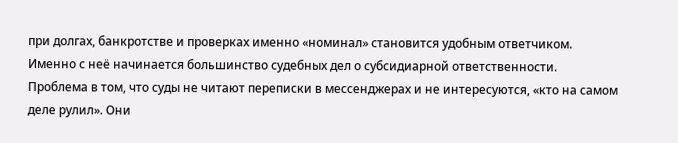при долгах, банкротстве и проверках именно «номинал» становится удобным ответчиком.
Именно с неё начинается большинство судебных дел о субсидиарной ответственности.
Проблема в том, что суды не читают переписки в мессенджерах и не интересуются, «кто на самом деле рулил». Они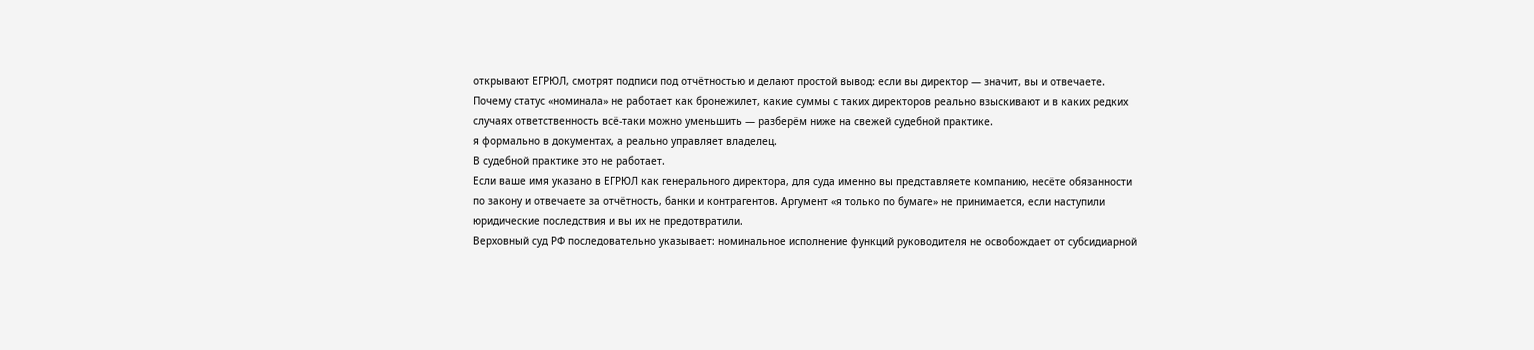открывают ЕГРЮЛ, смотрят подписи под отчётностью и делают простой вывод: если вы директор — значит, вы и отвечаете.
Почему статус «номинала» не работает как бронежилет, какие суммы с таких директоров реально взыскивают и в каких редких случаях ответственность всё-таки можно уменьшить — разберём ниже на свежей судебной практике.
я формально в документах, а реально управляет владелец.
В судебной практике это не работает.
Если ваше имя указано в ЕГРЮЛ как генерального директора, для суда именно вы представляете компанию, несёте обязанности по закону и отвечаете за отчётность, банки и контрагентов. Аргумент «я только по бумаге» не принимается, если наступили юридические последствия и вы их не предотвратили.
Верховный суд РФ последовательно указывает: номинальное исполнение функций руководителя не освобождает от субсидиарной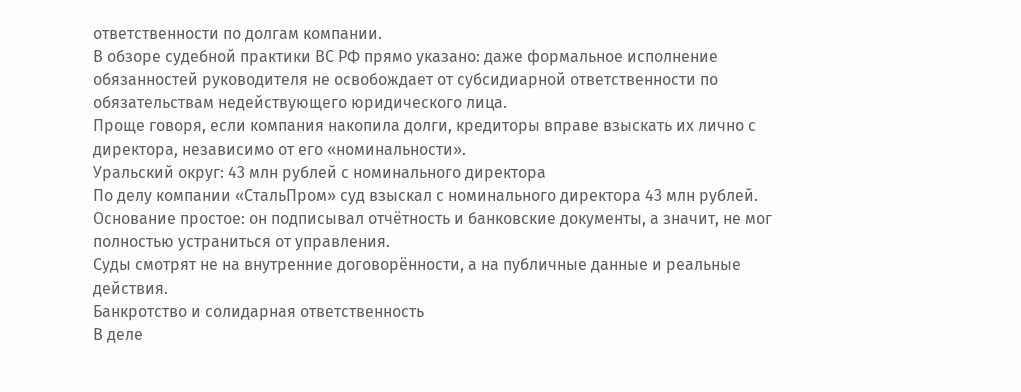ответственности по долгам компании.
В обзоре судебной практики ВС РФ прямо указано: даже формальное исполнение обязанностей руководителя не освобождает от субсидиарной ответственности по обязательствам недействующего юридического лица.
Проще говоря, если компания накопила долги, кредиторы вправе взыскать их лично с директора, независимо от его «номинальности».
Уральский округ: 43 млн рублей с номинального директора
По делу компании «СтальПром» суд взыскал с номинального директора 43 млн рублей. Основание простое: он подписывал отчётность и банковские документы, а значит, не мог полностью устраниться от управления.
Суды смотрят не на внутренние договорённости, а на публичные данные и реальные действия.
Банкротство и солидарная ответственность
В деле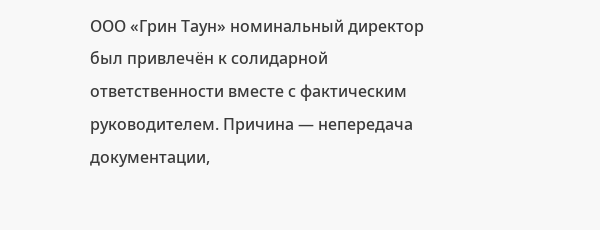ООО «Грин Таун» номинальный директор был привлечён к солидарной ответственности вместе с фактическим руководителем. Причина — непередача документации,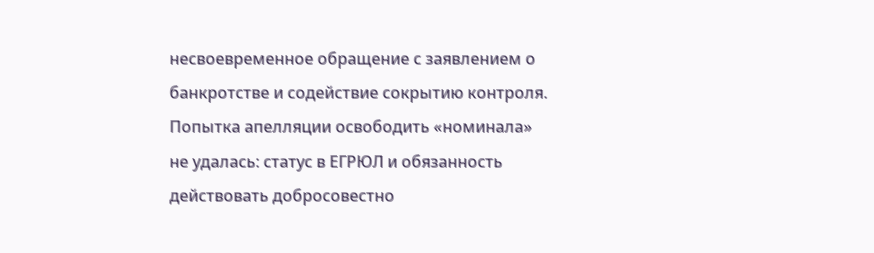несвоевременное обращение с заявлением о банкротстве и содействие сокрытию контроля.
Попытка апелляции освободить «номинала» не удалась: статус в ЕГРЮЛ и обязанность действовать добросовестно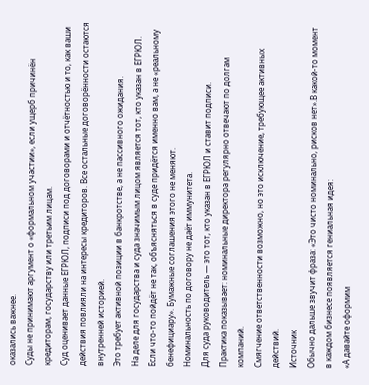оказались важнее.
Суды не принимают аргумент о «формальном участии», если ущерб причинён кредиторам, государству или третьим лицам.
Суд оценивает данные ЕГРЮЛ, подписи под договорами и отчётностью и то, как ваши действия повлияли на интересы кредиторов. Все остальные договорённости остаются внутренней историей.
Это требует активной позиции в банкротстве, а не пассивного ожидания.
На деле для государства и суда значимым лицом является тот, кто указан в ЕГРЮЛ. Если что-то пойдёт не так, объясняться в суде придётся именно вам, а не «реальному бенефициару». Бумажные соглашения этого не меняют.
Номинальность по договору не даёт иммунитета.
Для суда руководитель — это тот, кто указан в ЕГРЮЛ и ставит подписи.
Практика показывает: номинальные директора регулярно отвечают по долгам компаний.
Смягчение ответственности возможно, но это исключение, требующее активных действий.
Источник
Обычно дальше звучит фраза: «Это чисто номинально, рисков нет».В какой-то момент в каждом бизнесе появляется гениальная идея:
«А давайте оформим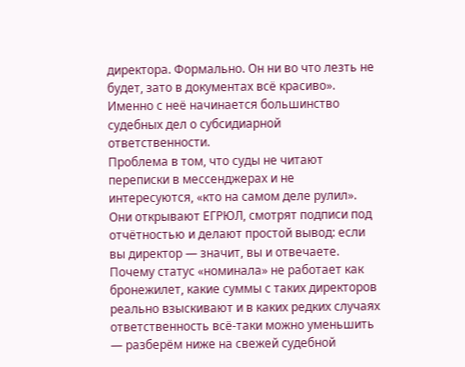директора. Формально. Он ни во что лезть не будет, зато в документах всё красиво».
Именно с неё начинается большинство судебных дел о субсидиарной ответственности.
Проблема в том, что суды не читают переписки в мессенджерах и не интересуются, «кто на самом деле рулил». Они открывают ЕГРЮЛ, смотрят подписи под отчётностью и делают простой вывод: если вы директор — значит, вы и отвечаете.
Почему статус «номинала» не работает как бронежилет, какие суммы с таких директоров реально взыскивают и в каких редких случаях ответственность всё-таки можно уменьшить — разберём ниже на свежей судебной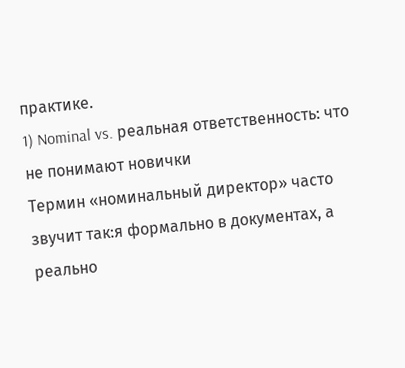практике.
1) Nominal vs. реальная ответственность: что не понимают новички
Термин «номинальный директор» часто звучит так:я формально в документах, а реально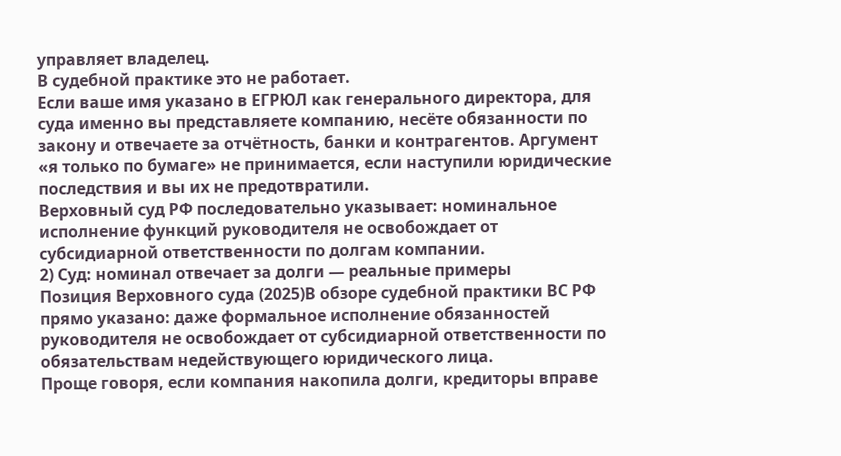управляет владелец.
В судебной практике это не работает.
Если ваше имя указано в ЕГРЮЛ как генерального директора, для суда именно вы представляете компанию, несёте обязанности по закону и отвечаете за отчётность, банки и контрагентов. Аргумент «я только по бумаге» не принимается, если наступили юридические последствия и вы их не предотвратили.
Верховный суд РФ последовательно указывает: номинальное исполнение функций руководителя не освобождает от субсидиарной ответственности по долгам компании.
2) Суд: номинал отвечает за долги — реальные примеры
Позиция Верховного суда (2025)В обзоре судебной практики ВС РФ прямо указано: даже формальное исполнение обязанностей руководителя не освобождает от субсидиарной ответственности по обязательствам недействующего юридического лица.
Проще говоря, если компания накопила долги, кредиторы вправе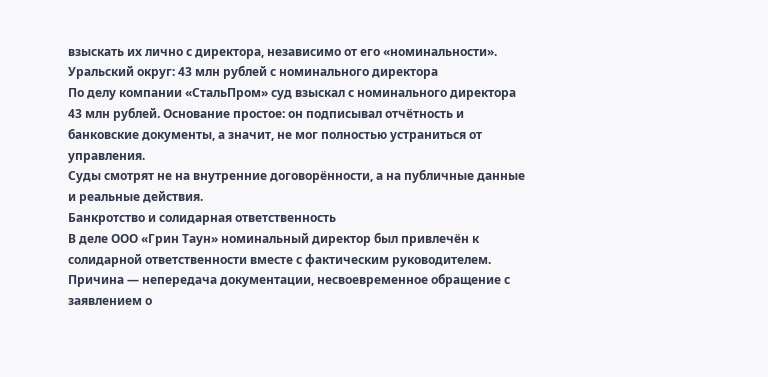взыскать их лично с директора, независимо от его «номинальности».
Уральский округ: 43 млн рублей с номинального директора
По делу компании «СтальПром» суд взыскал с номинального директора 43 млн рублей. Основание простое: он подписывал отчётность и банковские документы, а значит, не мог полностью устраниться от управления.
Суды смотрят не на внутренние договорённости, а на публичные данные и реальные действия.
Банкротство и солидарная ответственность
В деле ООО «Грин Таун» номинальный директор был привлечён к солидарной ответственности вместе с фактическим руководителем. Причина — непередача документации, несвоевременное обращение с заявлением о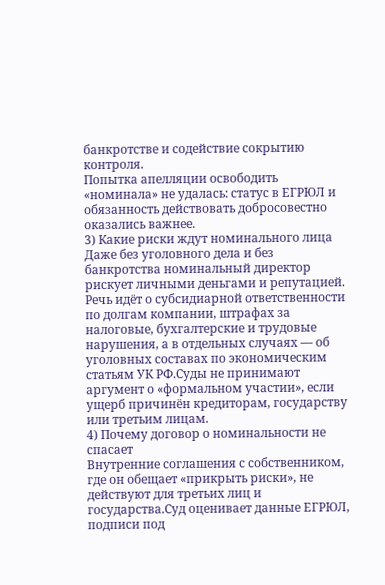банкротстве и содействие сокрытию контроля.
Попытка апелляции освободить «номинала» не удалась: статус в ЕГРЮЛ и обязанность действовать добросовестно оказались важнее.
3) Какие риски ждут номинального лица
Даже без уголовного дела и без банкротства номинальный директор рискует личными деньгами и репутацией. Речь идёт о субсидиарной ответственности по долгам компании, штрафах за налоговые, бухгалтерские и трудовые нарушения, а в отдельных случаях — об уголовных составах по экономическим статьям УК РФ.Суды не принимают аргумент о «формальном участии», если ущерб причинён кредиторам, государству или третьим лицам.
4) Почему договор о номинальности не спасает
Внутренние соглашения с собственником, где он обещает «прикрыть риски», не действуют для третьих лиц и государства.Суд оценивает данные ЕГРЮЛ, подписи под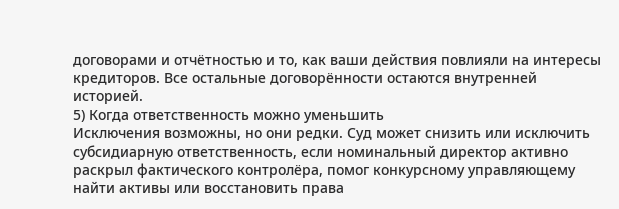договорами и отчётностью и то, как ваши действия повлияли на интересы кредиторов. Все остальные договорённости остаются внутренней историей.
5) Когда ответственность можно уменьшить
Исключения возможны, но они редки. Суд может снизить или исключить субсидиарную ответственность, если номинальный директор активно раскрыл фактического контролёра, помог конкурсному управляющему найти активы или восстановить права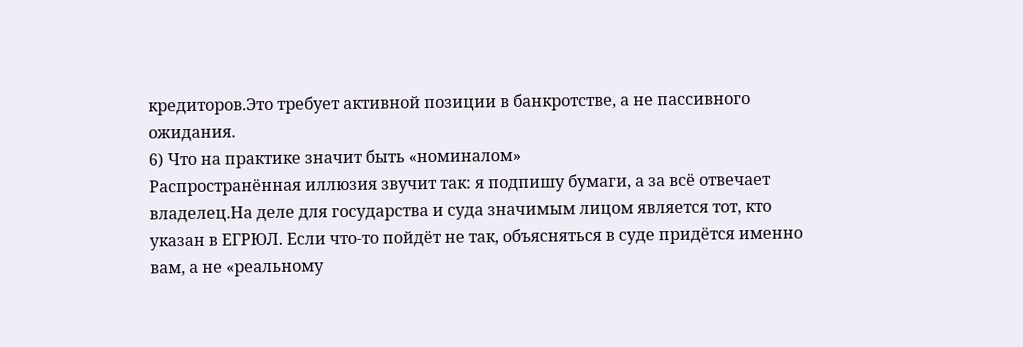кредиторов.Это требует активной позиции в банкротстве, а не пассивного ожидания.
6) Что на практике значит быть «номиналом»
Распространённая иллюзия звучит так: я подпишу бумаги, а за всё отвечает владелец.На деле для государства и суда значимым лицом является тот, кто указан в ЕГРЮЛ. Если что-то пойдёт не так, объясняться в суде придётся именно вам, а не «реальному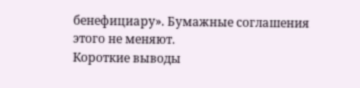бенефициару». Бумажные соглашения этого не меняют.
Короткие выводы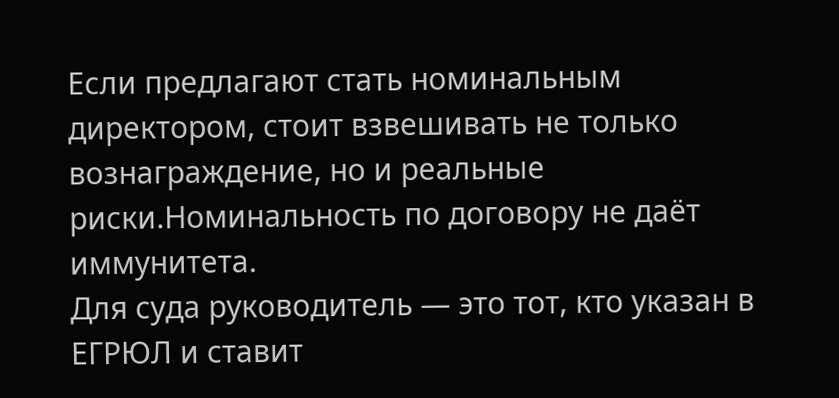Если предлагают стать номинальным директором, стоит взвешивать не только вознаграждение, но и реальные риски.Номинальность по договору не даёт иммунитета.
Для суда руководитель — это тот, кто указан в ЕГРЮЛ и ставит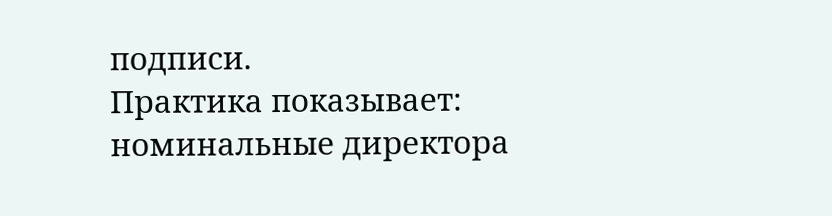подписи.
Практика показывает: номинальные директора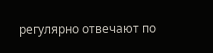регулярно отвечают по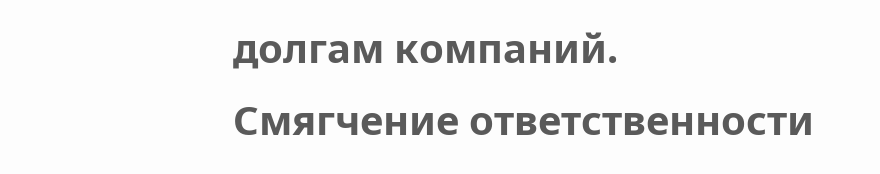долгам компаний.
Смягчение ответственности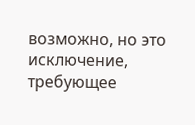возможно, но это исключение, требующее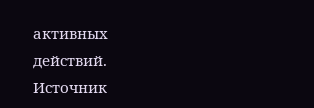активных действий.
Источник